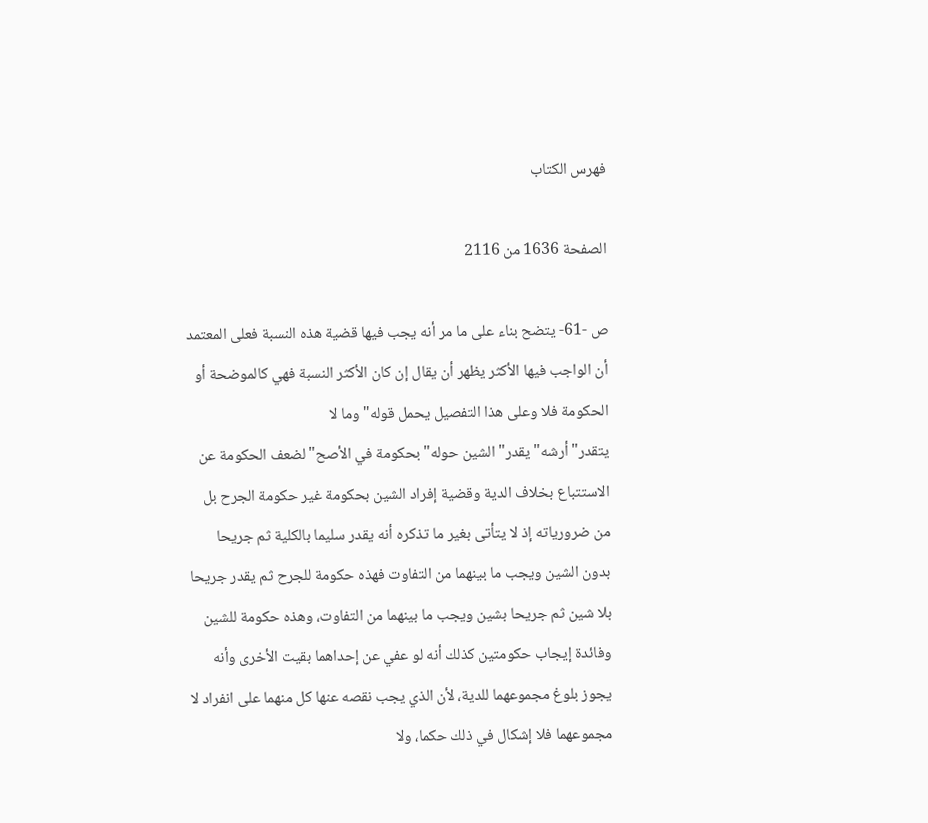فهرس الكتاب

الصفحة 1636 من 2116

ص -61- يتضح بناء على ما مر أنه يجب فيها قضية هذه النسبة فعلى المعتمد أن الواجب فيها الأكثر يظهر أن يقال إن كان الأكثر النسبة فهي كالموضحة أو الحكومة فلا وعلى هذا التفصيل يحمل قوله"وما لا يتقدر"أرشه"يقدر"الشين حوله"بحكومة في الأصح"لضعف الحكومة عن الاستتباع بخلاف الدية وقضية إفراد الشين بحكومة غير حكومة الجرح بل من ضرورياته إذ لا يتأتى بغير ما تذكره أنه يقدر سليما بالكلية ثم جريحا بدون الشين ويجب ما بينهما من التفاوت فهذه حكومة للجرح ثم يقدر جريحا بلا شين ثم جريحا بشين ويجب ما بينهما من التفاوت، وهذه حكومة للشين وفائدة إيجاب حكومتين كذلك أنه لو عفي عن إحداهما بقيت الأخرى وأنه يجوز بلوغ مجموعهما للدية، لأن الذي يجب نقصه عنها كل منهما على انفراد لا مجموعهما فلا إشكال في ذلك حكما، ولا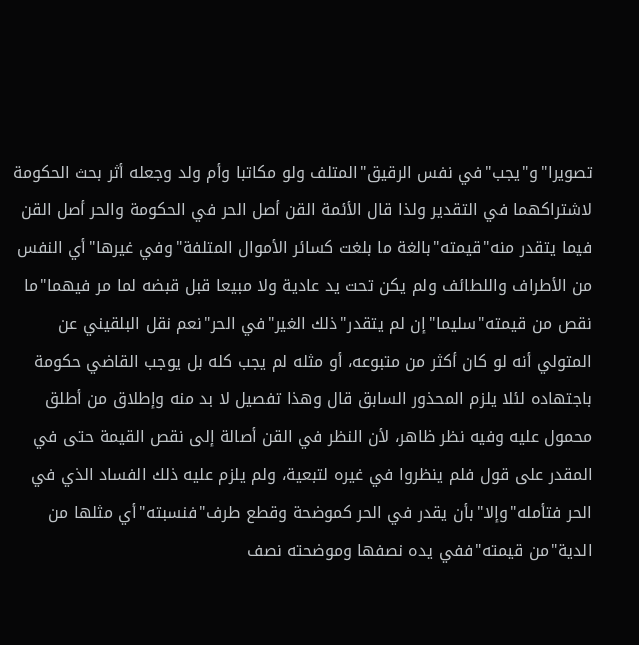تصويرا"و"يجب"في نفس الرقيق"المتلف ولو مكاتبا وأم ولد وجعله أثر بحث الحكومة لاشتراكهما في التقدير ولذا قال الأئمة القن أصل الحر في الحكومة والحر أصل القن فيما يتقدر منه"قيمته"بالغة ما بلغت كسائر الأموال المتلفة"وفي غيرها"أي النفس من الأطراف واللطائف ولم يكن تحت يد عادية ولا مبيعا قبل قبضه لما مر فيهما"ما نقص من قيمته"سليما"إن لم يتقدر"ذلك الغير"في الحر"نعم نقل البلقيني عن المتولي أنه لو كان أكثر من متبوعه، أو مثله لم يجب كله بل يوجب القاضي حكومة باجتهاده لئلا يلزم المحذور السابق قال وهذا تفصيل لا بد منه وإطلاق من أطلق محمول عليه وفيه نظر ظاهر، لأن النظر في القن أصالة إلى نقص القيمة حتى في المقدر على قول فلم ينظروا في غيره لتبعية، ولم يلزم عليه ذلك الفساد الذي في الحر فتأمله"وإلا"بأن يقدر في الحر كموضحة وقطع طرف"فنسبته"أي مثلها من الدية"من قيمته"ففي يده نصفها وموضحته نصف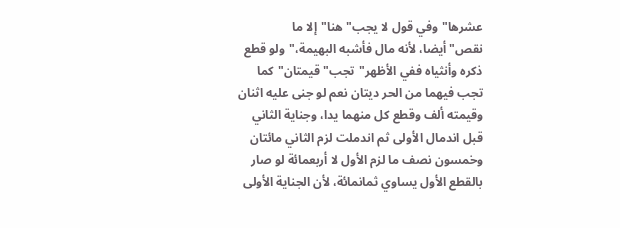عشرها"وفي قول لا يجب"هنا"إلا ما نقص"أيضا، لأنه مال فأشبه البهيمة،"ولو قطع ذكره وأنثياه ففي الأظهر"تجب"قيمتان"كما تجب فيهما من الحر ديتان نعم لو جنى عليه اثنان وقيمته ألف وقطع كل منهما يدا، وجناية الثاني قبل اندمال الأولى ثم اندملت لزم الثاني مائتان وخمسون نصف ما لزم الأول لا أربعمائة لو صار بالقطع الأول يساوي ثمانمائة، لأن الجناية الأولى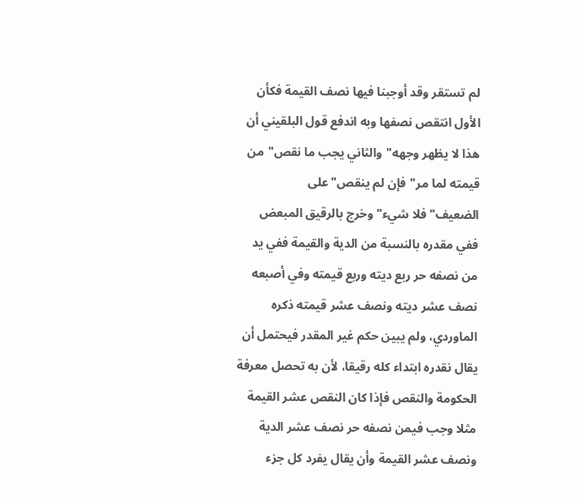لم تستقر وقد أوجبنا فيها نصف القيمة فكأن الأول انتقص نصفها وبه اندفع قول البلقيني أن هذا لا يظهر وجهه"والثاني يجب ما نقص"من قيمته لما مر"فإن لم ينقص"على الضعيف"فلا شيء"وخرج بالرقيق المبعض ففي مقدره بالنسبة من الدية والقيمة ففي يد من نصفه حر ربع ديته وربع قيمته وفي أصبعه نصف عشر ديته ونصف عشر قيمته ذكره الماوردي، ولم يبين حكم غير المقدر فيحتمل أن يقال نقدره ابتداء كله رقيقا، لأن به تحصل معرفة الحكومة والنقص فإذا كان النقص عشر القيمة مثلا وجب فيمن نصفه حر نصف عشر الدية ونصف عشر القيمة وأن يقال يفرد كل جزء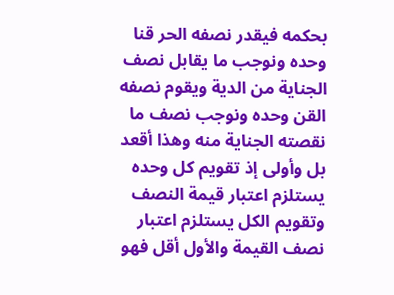بحكمه فيقدر نصفه الحر قنا وحده ونوجب ما يقابل نصف الجناية من الدية ويقوم نصفه القن وحده ونوجب نصف ما نقصته الجناية منه وهذا أقعد بل وأولى إذ تقويم كل وحده يستلزم اعتبار قيمة النصف وتقويم الكل يستلزم اعتبار نصف القيمة والأول أقل فهو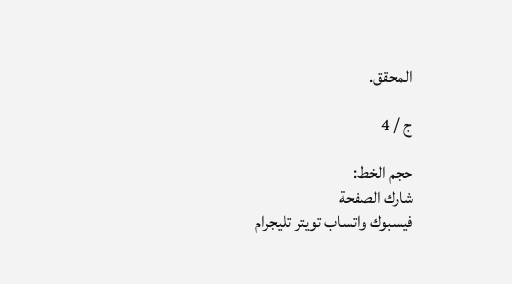المحقق.

ج / 4

حجم الخط:
شارك الصفحة
فيسبوك واتساب تويتر تليجرام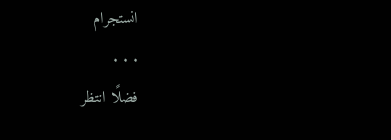انستجرام
. . .
فضلًا انتظر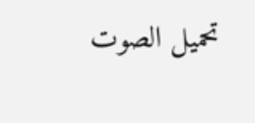تحميل الصوت